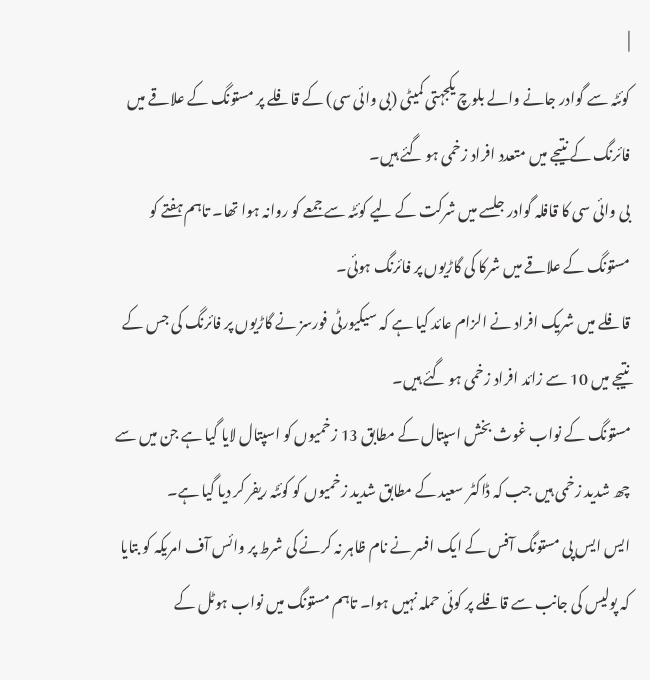|
کوئٹہ سے گوادر جانے والے بلوچ یکجہتی کمیٹی (بی وائی سی) کے قافلے پر مستونگ کے علاقے میں فائرنگ کے نتیجے میں متعدد افراد زخمی ہو گئے ہیں۔
بی وائی سی کا قافلہ گوادر جلسے میں شرکت کے لیے کوئٹہ سے جمعے کو روانہ ہوا تھا۔ تاہم ہفتے کو مستونگ کے علاقے میں شرکا کی گاڑیوں پر فائرنگ ہوئی۔
قافلے میں شریک افراد نے الزام عائد کیا ہے کہ سیکیورٹی فورسز نے گاڑیوں پر فائرنگ کی جس کے نتیجے میں 10 سے زائد افراد زخمی ہو گئے ہیں۔
مستونگ کے نواب غوث بخش اسپتال کے مطابق 13 زخمیوں کو اسپتال لایا گیا ہے جن میں سے چھ شدید زخمی ہیں جب کہ ڈاکٹر سعید کے مطابق شدید زخمیوں کو کوئٹہ ریفر کر دیا گیا ہے۔
ایس ایس پی مستونگ آفس کے ایک افسر نے نام ظاہر نہ کرنے کی شرط پر وائس آف امریکہ کو بتایا کہ پولیس کی جانب سے قافلے پر کوئی حملہ نہیں ہوا۔ تاہم مستونگ میں نواب ہوٹل کے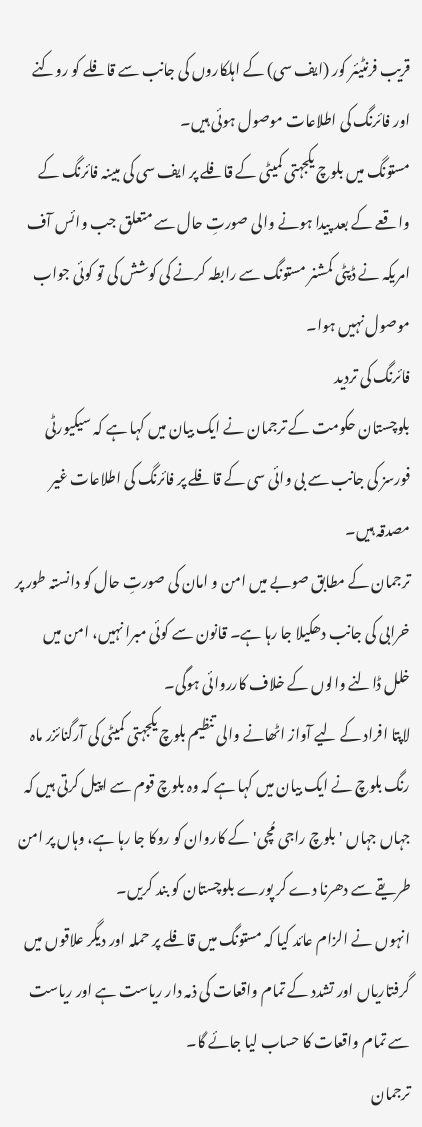قریب فرنٹیئر کور (ایف سی) کے اہلکاروں کی جانب سے قافلے کو روکنے اور فائرنگ کی اطلاعات موصول ہوئی ہیں۔
مستونگ میں بلوچ یکجہتی کمیٹی کے قافلے پر ایف سی کی مبینہ فائرنگ کے واقعے کے بعد پیدا ہونے والی صورتِ حال سے متعلق جب وائس آف امریکہ نے ڈپٹی کمشنر مستونگ سے رابطہ کرنے کی کوشش کی تو کوئی جواب موصول نہیں ہوا۔
فائرنگ کی تردید
بلوچستان حکومت کے ترجمان نے ایک بیان میں کہا ہے کہ سیکیورٹی فورسز کی جانب سے بی وائی سی کے قافلے پر فائرنگ کی اطلاعات غیر مصدقہ ہیں۔
ترجمان کے مطابق صوبے میں امن و امان کی صورتِ حال کو دانستہ طور پر خرابی کی جانب دھکیلا جا رہا ہے۔ قانون سے کوئی مبرا نہیں، امن میں خلل ڈالنے والوں کے خلاف کارروائی ہوگی۔
لاپتا افراد کے لیے آواز اٹھانے والی تنظیم بلوچ یکجہتی کمیٹی کی آرگنائزر ماہ رنگ بلوچ نے ایک بیان میں کہا ہے کہ وہ بلوچ قوم سے اپیل کرتی ہیں کہ جہاں جہاں 'بلوچ راجی مُچی' کے کاروان کو روکا جا رہا ہے، وہاں پر امن طریقے سے دھرنا دے کر پورے بلوچستان کو بند کریں۔
انہوں نے الزام عائد کیا کہ مستونگ میں قافلے پر حملہ اور دیگر علاقوں میں گرفتاریاں اور تشدد کے تمام واقعات کی ذمہ دار ریاست ہے اور ریاست سے تمام واقعات کا حساب لیا جائے گا۔
ترجمان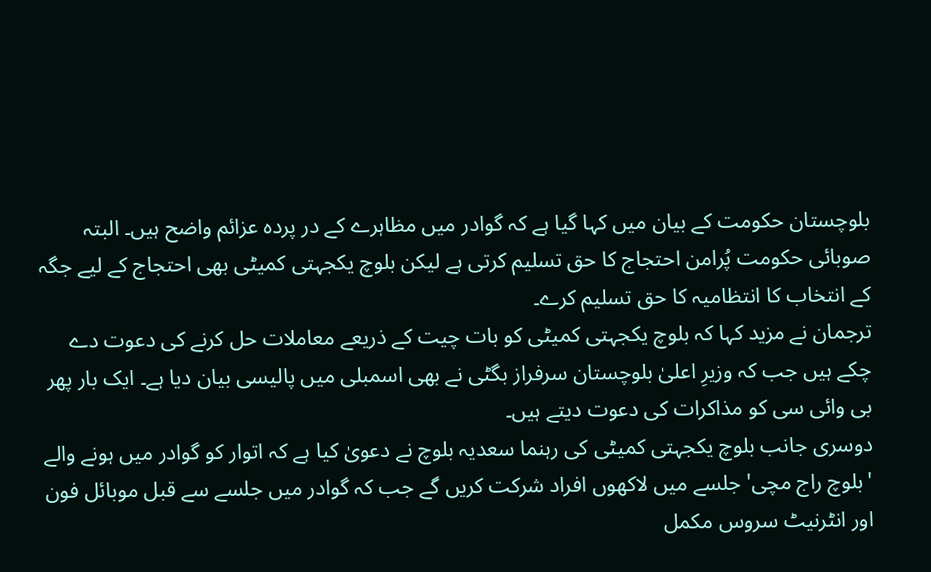بلوچستان حکومت کے بیان میں کہا گیا ہے کہ گوادر میں مظاہرے کے در پردہ عزائم واضح ہیں۔ البتہ صوبائی حکومت پُرامن احتجاج کا حق تسلیم کرتی ہے لیکن بلوچ یکجہتی کمیٹی بھی احتجاج کے لیے جگہ کے انتخاب کا انتظامیہ کا حق تسلیم کرے۔
ترجمان نے مزید کہا کہ بلوچ یکجہتی کمیٹی کو بات چیت کے ذریعے معاملات حل کرنے کی دعوت دے چکے ہیں جب کہ وزیرِ اعلیٰ بلوچستان سرفراز بگٹی نے بھی اسمبلی میں پالیسی بیان دیا ہے۔ ایک بار پھر بی وائی سی کو مذاکرات کی دعوت دیتے ہیں۔
دوسری جانب بلوچ یکجہتی کمیٹی کی رہنما سعدیہ بلوچ نے دعویٰ کیا ہے کہ اتوار کو گوادر میں ہونے والے 'بلوچ راج مچی' جلسے میں لاکھوں افراد شرکت کریں گے جب کہ گوادر میں جلسے سے قبل موبائل فون اور انٹرنیٹ سروس مکمل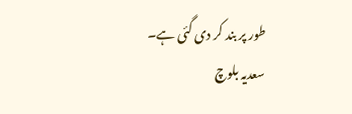طور پر بند کر دی گئی ہے۔
سعدیہ بلوچ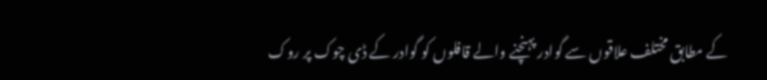کے مطابق مختلف علاقوں سے گوادر پہنچنے والے قافلوں کو گوادر کے ڈی چوک پر روک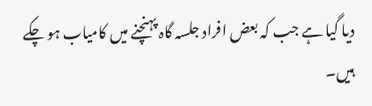دیا گیا ہے جب کہ بعض افراد جلسہ گاہ پہنچنے میں کامیاب ہو چکے ہیں۔